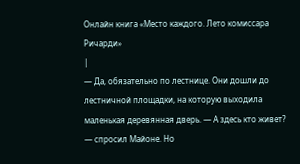Онлайн книга «Место каждого. Лето комиссара Ричарди»
|
— Да, обязательно по лестнице. Они дошли до лестничной площадки, на которую выходила маленькая деревянная дверь. — А здесь кто живет? — спросил Майоне. Но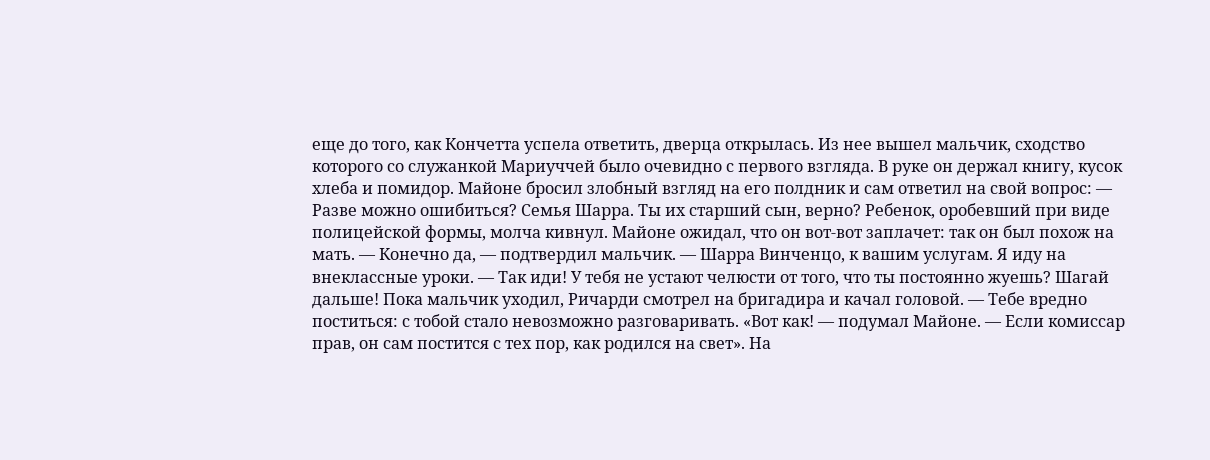еще до того, как Кончетта успела ответить, дверца открылась. Из нее вышел мальчик, сходство которого со служанкой Мариуччей было очевидно с первого взгляда. В руке он держал книгу, кусок хлеба и помидор. Майоне бросил злобный взгляд на его полдник и сам ответил на свой вопрос: — Разве можно ошибиться? Семья Шарра. Ты их старший сын, верно? Ребенок, оробевший при виде полицейской формы, молча кивнул. Майоне ожидал, что он вот-вот заплачет: так он был похож на мать. — Конечно да, — подтвердил мальчик. — Шарра Винченцо, к вашим услугам. Я иду на внеклассные уроки. — Так иди! У тебя не устают челюсти от того, что ты постоянно жуешь? Шагай дальше! Пока мальчик уходил, Ричарди смотрел на бригадира и качал головой. — Тебе вредно поститься: с тобой стало невозможно разговаривать. «Вот как! — подумал Майоне. — Если комиссар прав, он сам постится с тех пор, как родился на свет». На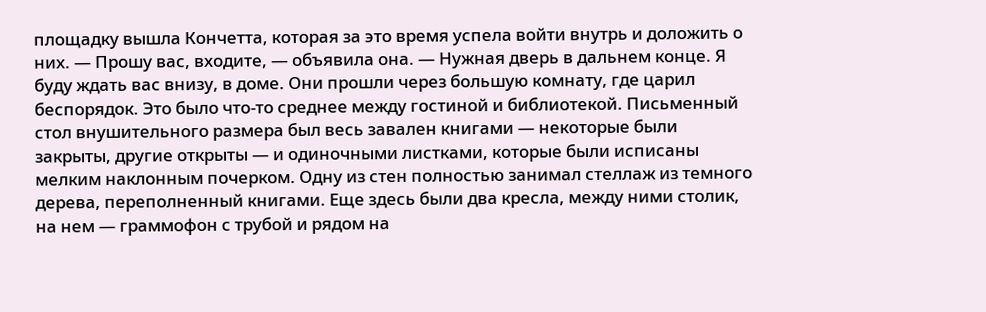площадку вышла Кончетта, которая за это время успела войти внутрь и доложить о них. — Прошу вас, входите, — объявила она. — Нужная дверь в дальнем конце. Я буду ждать вас внизу, в доме. Они прошли через большую комнату, где царил беспорядок. Это было что-то среднее между гостиной и библиотекой. Письменный стол внушительного размера был весь завален книгами — некоторые были закрыты, другие открыты — и одиночными листками, которые были исписаны мелким наклонным почерком. Одну из стен полностью занимал стеллаж из темного дерева, переполненный книгами. Еще здесь были два кресла, между ними столик, на нем — граммофон с трубой и рядом на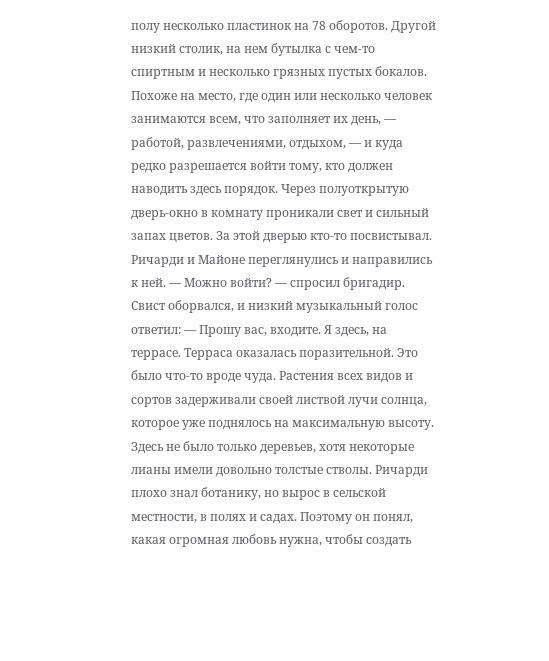полу несколько пластинок на 78 оборотов. Другой низкий столик, на нем бутылка с чем-то спиртным и несколько грязных пустых бокалов. Похоже на место, где один или несколько человек занимаются всем, что заполняет их день, — работой, развлечениями, отдыхом, — и куда редко разрешается войти тому, кто должен наводить здесь порядок. Через полуоткрытую дверь-окно в комнату проникали свет и сильный запах цветов. За этой дверью кто-то посвистывал. Ричарди и Майоне переглянулись и направились к ней. — Можно войти? — спросил бригадир. Свист оборвался, и низкий музыкальный голос ответил: — Прошу вас, входите. Я здесь, на террасе. Терраса оказалась поразительной. Это было что-то вроде чуда. Растения всех видов и сортов задерживали своей листвой лучи солнца, которое уже поднялось на максимальную высоту. Здесь не было только деревьев, хотя некоторые лианы имели довольно толстые стволы. Ричарди плохо знал ботанику, но вырос в сельской местности, в полях и садах. Поэтому он понял, какая огромная любовь нужна, чтобы создать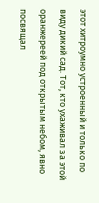этот хитроумно устроенный и только по виду дикий сад. Тот, кто ухаживал за этой оранжереей под открытым небом, явно посвящал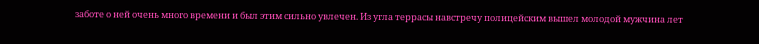заботе о ней очень много времени и был этим сильно увлечен. Из угла террасы навстречу полицейским вышел молодой мужчина лет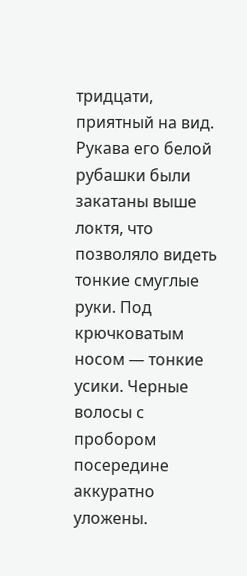тридцати, приятный на вид. Рукава его белой рубашки были закатаны выше локтя, что позволяло видеть тонкие смуглые руки. Под крючковатым носом — тонкие усики. Черные волосы с пробором посередине аккуратно уложены.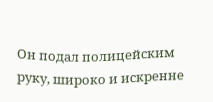Он подал полицейским руку, широко и искренне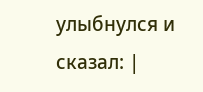улыбнулся и сказал: |